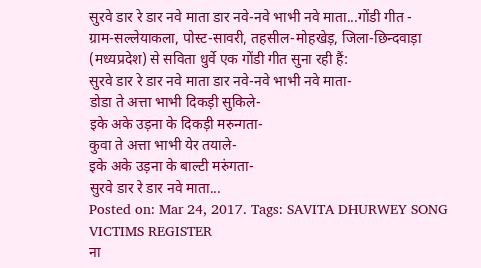सुरवे डार रे डार नवे माता डार नवे-नवे भाभी नवे माता...गोंडी गीत -
ग्राम-सल्लेयाकला, पोस्ट-सावरी, तहसील-मोहखेड़, जिला-छिन्दवाड़ा (मध्यप्रदेश) से सविता धुर्वे एक गोंडी गीत सुना रही हैं:
सुरवे डार रे डार नवे माता डार नवे-नवे भाभी नवे माता-
डोडा ते अत्ता भाभी दिकड़ी सुकिले-
इके अके उड़ना के दिकड़ी मरुन्गता-
कुवा ते अत्ता भाभी येर तयाले-
इके अके उड़ना के बाल्टी मरुंगता-
सुरवे डार रे डार नवे माता...
Posted on: Mar 24, 2017. Tags: SAVITA DHURWEY SONG VICTIMS REGISTER
ना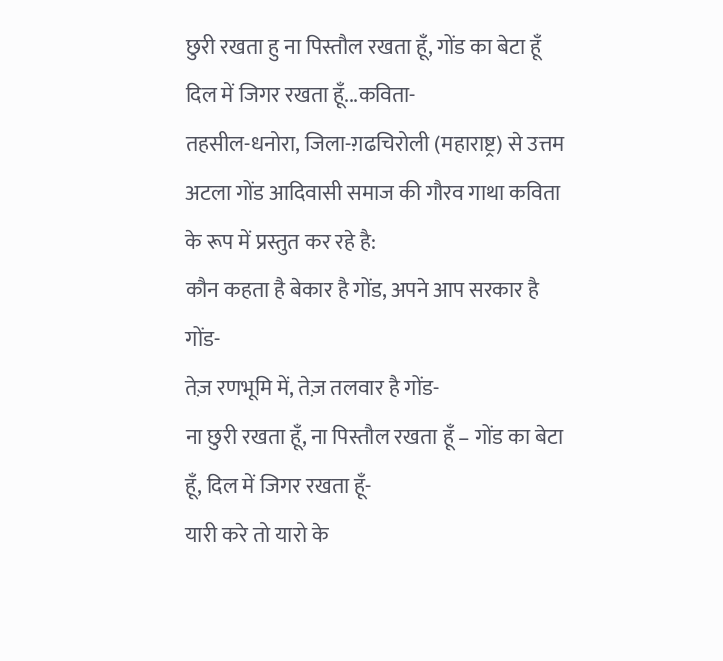छुरी रखता हु ना पिस्तौल रखता हूँ, गोंड का बेटा हूँ दिल में जिगर रखता हूँ...कविता-
तहसील-धनोरा, जिला-ग़ढचिरोली (महाराष्ट्र) से उत्तम अटला गोंड आदिवासी समाज की गौरव गाथा कविता के रूप में प्रस्तुत कर रहे है:
कौन कहता है बेकार है गोंड, अपने आप सरकार है गोंड-
तेज़ रणभूमि में, तेज़ तलवार है गोंड-
ना छुरी रखता हूँ, ना पिस्तौल रखता हूँ – गोंड का बेटा हूँ, दिल में जिगर रखता हूँ-
यारी करे तो यारो के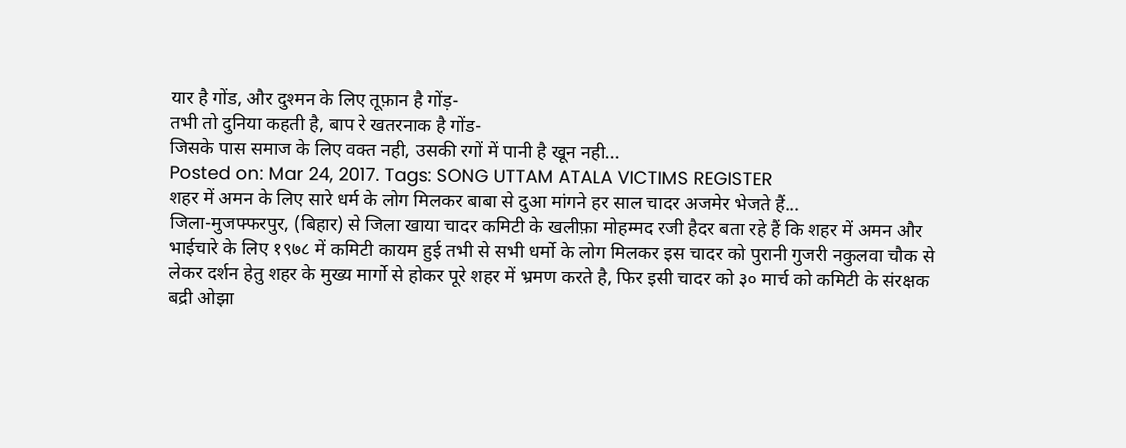यार है गोंड, और दुश्मन के लिए तूफ़ान है गोंड़-
तभी तो दुनिया कहती है, बाप रे खतरनाक है गोंड-
जिसके पास समाज के लिए वक्त नही, उसकी रगों में पानी है खून नही...
Posted on: Mar 24, 2017. Tags: SONG UTTAM ATALA VICTIMS REGISTER
शहर में अमन के लिए सारे धर्म के लोग मिलकर बाबा से दुआ मांगने हर साल चादर अजमेर भेजते हैं...
जिला-मुजफ्फरपुर, (बिहार) से जिला खाया चादर कमिटी के खलीफ़ा मोहम्मद रजी हैदर बता रहे हैं कि शहर में अमन और भाईचारे के लिए १९७८ में कमिटी कायम हुई तभी से सभी धर्मो के लोग मिलकर इस चादर को पुरानी गुजरी नकुलवा चौक से लेकर दर्शन हेतु शहर के मुख्य मार्गो से होकर पूरे शहर में भ्रमण करते है, फिर इसी चादर को ३० मार्च को कमिटी के संरक्षक बद्री ओझा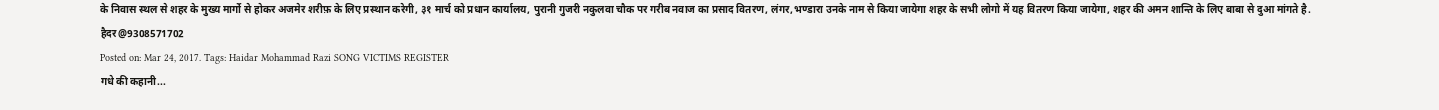के निवास स्थल से शहर के मुख्य मार्गो से होकर अजमेर शरीफ़ के लिए प्रस्थान करेगी, ३१ मार्च को प्रधान कार्यालय, पुरानी गुजरी नकुलवा चौक पर गरीब नवाज का प्रसाद वितरण, लंगर,भण्डारा उनके नाम से किया जायेगा शहर के सभी लोगो में यह वितरण किया जायेगा, शहर की अमन शान्ति के लिए बाबा से दुआ मांगते है. हैदर@9308571702
Posted on: Mar 24, 2017. Tags: Haidar Mohammad Razi SONG VICTIMS REGISTER
गधे की कहानी...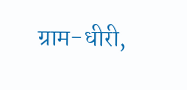ग्राम-धीरी,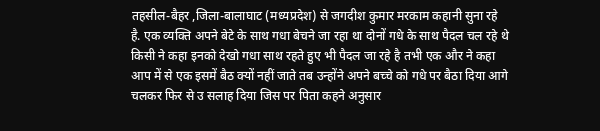तहसील-बैहर ,जिला-बालाघाट (मध्यप्रदेश) से जगदीश कुमार मरकाम कहानी सुना रहे है. एक व्यक्ति अपने बेटे के साथ गधा बेचने जा रहा था दोनों गधे के साथ पैदल चल रहे थे किसी ने कहा इनको देखो गधा साथ रहते हुए भी पैदल जा रहे है तभी एक और ने कहा आप में से एक इसमें बैठ क्यों नहीं जाते तब उन्होंने अपने बच्चे को गधे पर बैठा दिया आगे चलकर फिर से उ सलाह दिया जिस पर पिता कहने अनुसार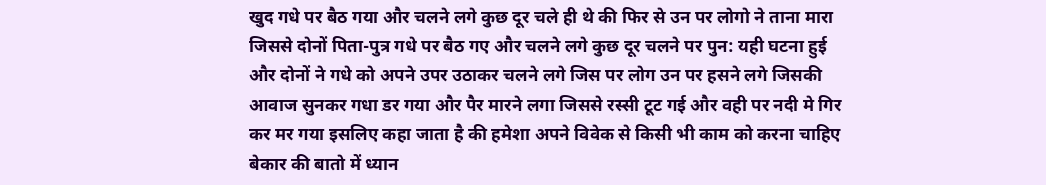खुद गधे पर बैठ गया और चलने लगे कुछ दूर चले ही थे की फिर से उन पर लोगो ने ताना मारा जिससे दोनों पिता-पुत्र गधे पर बैठ गए और चलने लगे कुछ दूर चलने पर पुन: यही घटना हुई और दोनों ने गधे को अपने उपर उठाकर चलने लगे जिस पर लोग उन पर हसने लगे जिसकी आवाज सुनकर गधा डर गया और पैर मारने लगा जिससे रस्सी टूट गई और वही पर नदी मे गिर कर मर गया इसलिए कहा जाता है की हमेशा अपने विवेक से किसी भी काम को करना चाहिए बेकार की बातो में ध्यान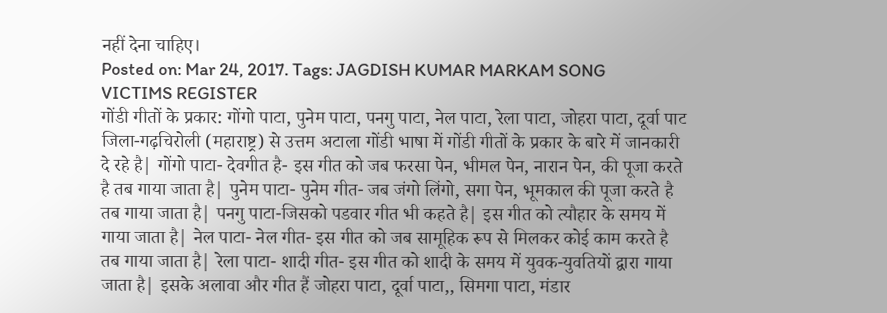नहीं देना चाहिए।
Posted on: Mar 24, 2017. Tags: JAGDISH KUMAR MARKAM SONG VICTIMS REGISTER
गोंडी गीतों के प्रकार: गोंगो पाटा, पुनेम पाटा, पनगु पाटा, नेल पाटा, रेला पाटा, जोहरा पाटा, दूर्वा पाट
जिला-गढ़चिरोली (महाराष्ट्र) से उत्तम अटाला गोंडी भाषा में गोंडी गीतों के प्रकार के बारे में जानकारी दे रहे है| गोंगो पाटा- देवगीत है- इस गीत को जब फरसा पेन, भीमल पेन, नारान पेन, की पूजा करते है तब गाया जाता है| पुनेम पाटा- पुनेम गीत- जब जंगो लिंगो, सगा पेन, भूमकाल की पूजा करते है तब गाया जाता है| पनगु पाटा-जिसको पडवार गीत भी कहते है| इस गीत को त्यौहार के समय में गाया जाता है| नेल पाटा- नेल गीत- इस गीत को जब सामूहिक रूप से मिलकर कोई काम करते है तब गाया जाता है| रेला पाटा- शादी गीत- इस गीत को शादी के समय में युवक-युवतियों द्वारा गाया जाता है| इसके अलावा और गीत हैं जोहरा पाटा, दूर्वा पाटा,, सिमगा पाटा, मंडार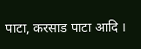पाटा, करसाड पाटा आदि ।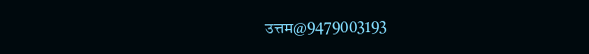उत्तम@9479003193